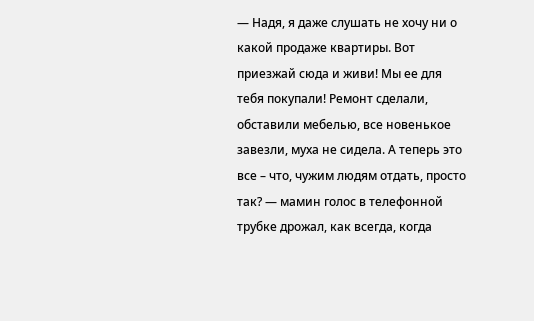— Надя, я даже слушать не хочу ни о какой продаже квартиры. Вот приезжай сюда и живи! Мы ее для тебя покупали! Ремонт сделали, обставили мебелью, все новенькое завезли, муха не сидела. А теперь это все – что, чужим людям отдать, просто так? — мамин голос в телефонной трубке дрожал, как всегда, когда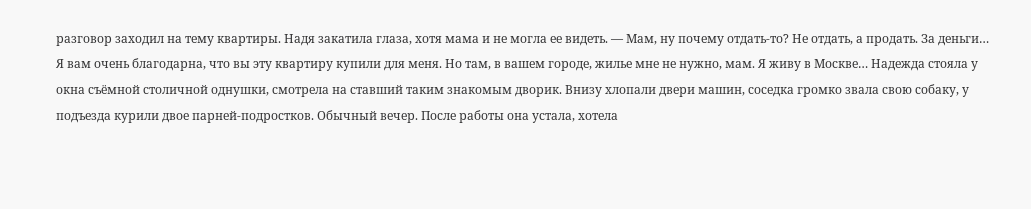разговор заходил на тему квартиры. Надя закатила глаза, хотя мама и не могла ее видеть. — Мам, ну почему отдать-то? Не отдать, а продать. За деньги… Я вам очень благодарна, что вы эту квартиру купили для меня. Но там, в вашем городе, жилье мне не нужно, мам. Я живу в Москве… Надежда стояла у окна съёмной столичной однушки, смотрела на ставший таким знакомым дворик. Внизу хлопали двери машин, соседка громко звала свою собаку, у подъезда курили двое парней-подростков. Обычный вечер. После работы она устала, хотела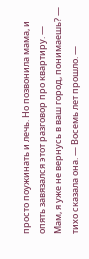просто поужинать и лечь. Но позвонила мама, и опять завязался этот разговор про квартиру. — Мам, я уже не вернусь в ваш город, понимаешь? — тихо сказала она. — Восемь лет прошло. —